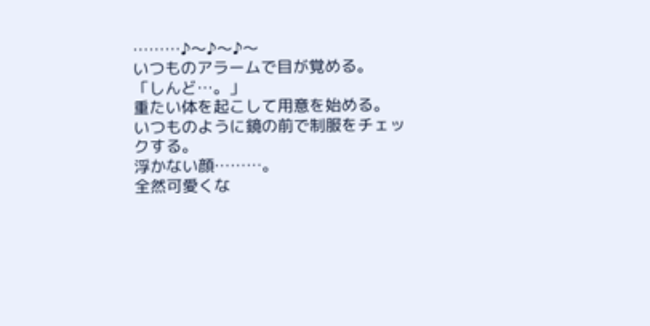………♪〜♪〜♪〜
いつものアラームで目が覚める。
「しんど…。」
重たい体を起こして用意を始める。
いつものように鏡の前で制服をチェックする。
浮かない顔………。
全然可愛くな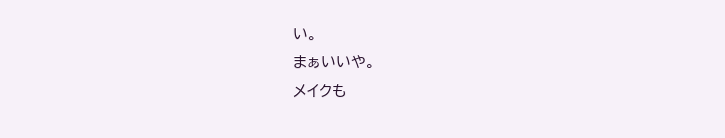い。
まぁいいや。
メイクも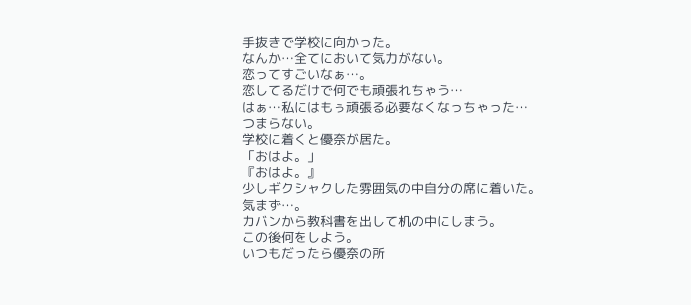手抜きで学校に向かった。
なんか…全てにおいて気力がない。
恋ってすごいなぁ…。
恋してるだけで何でも頑張れちゃう…
はぁ…私にはもぅ頑張る必要なくなっちゃった…
つまらない。
学校に着くと優奈が居た。
「おはよ。」
『おはよ。』
少しギクシャクした雰囲気の中自分の席に着いた。
気まず…。
カバンから教科書を出して机の中にしまう。
この後何をしよう。
いつもだったら優奈の所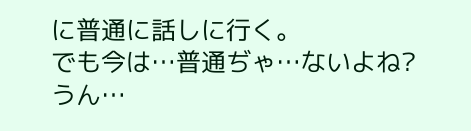に普通に話しに行く。
でも今は…普通ぢゃ…ないよね?
うん…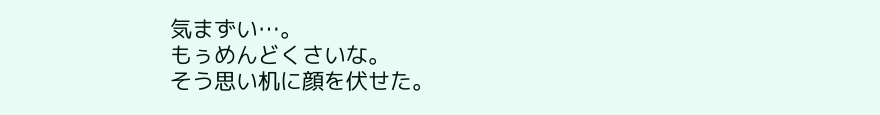気まずい…。
もぅめんどくさいな。
そう思い机に顔を伏せた。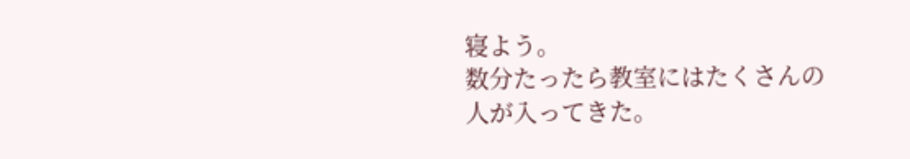寝よう。
数分たったら教室にはたくさんの人が入ってきた。